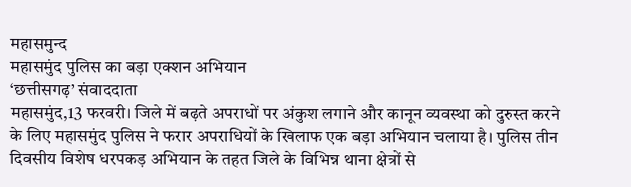महासमुन्द
महासमुंद पुलिस का बड़ा एक्शन अभियान
‘छत्तीसगढ़’ संवाददाता
महासमुंद,13 फरवरी। जिले में बढ़ते अपराधों पर अंकुश लगाने और कानून व्यवस्था को दुरुस्त करने के लिए महासमुंद पुलिस ने फरार अपराधियों के खिलाफ एक बड़ा अभियान चलाया है। पुलिस तीन दिवसीय विशेष धरपकड़ अभियान के तहत जिले के विभिन्न थाना क्षेत्रों से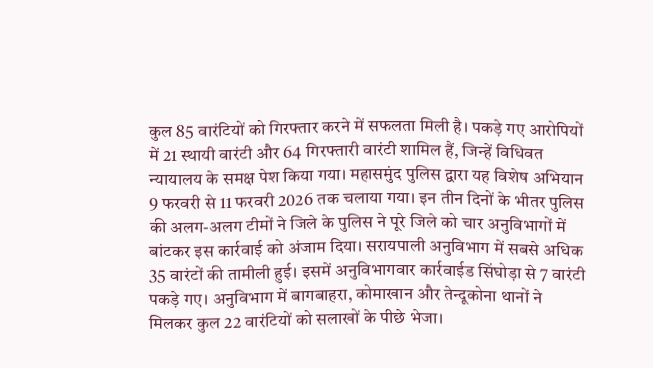कुल 85 वारंटियों को गिरफ्तार करने में सफलता मिली है। पकड़े गए आरोपियों में 21 स्थायी वारंटी और 64 गिरफ्तारी वारंटी शामिल हैं, जिन्हें विधिवत न्यायालय के समक्ष पेश किया गया। महासमुंद पुलिस द्वारा यह विशेष अभियान 9 फरवरी से 11 फरवरी 2026 तक चलाया गया। इन तीन दिनों के भीतर पुलिस की अलग-अलग टीमों ने जिले के पुलिस ने पूरे जिले को चार अनुविभागों में बांटकर इस कार्रवाई को अंजाम दिया। सरायपाली अनुविभाग में सबसे अधिक 35 वारंटों की तामीली हुई। इसमें अनुविभागवार कार्रवाईड सिंघोड़ा से 7 वारंटी पकड़े गए। अनुविभाग में बागबाहरा, कोमाखान और तेन्दूकोना थानों ने मिलकर कुल 22 वारंटियों को सलाखों के पीछे भेजा।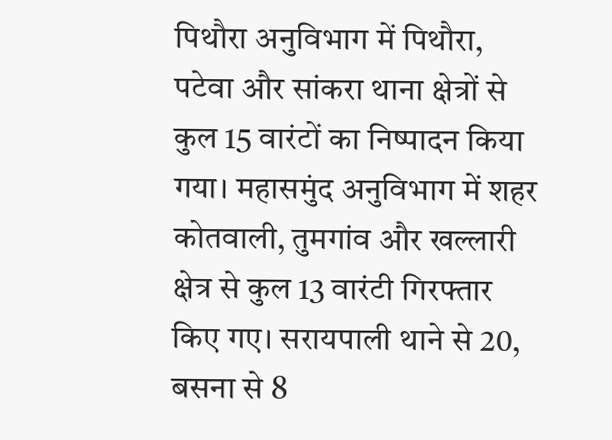पिथौरा अनुविभाग में पिथौरा, पटेवा और सांकरा थाना क्षेत्रों से कुल 15 वारंटों का निष्पादन किया गया। महासमुंद अनुविभाग में शहर कोतवाली, तुमगांव और खल्लारी क्षेत्र से कुल 13 वारंटी गिरफ्तार किए गए। सरायपाली थाने से 20, बसना से 8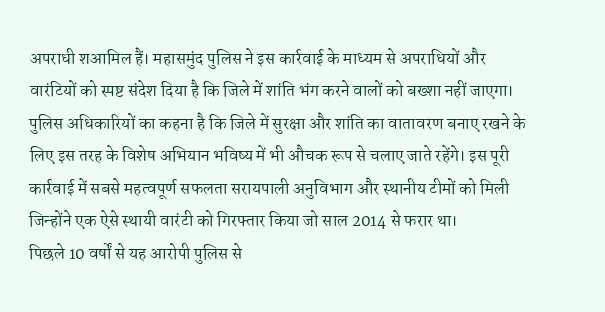अपराधी शआमिल हैं। महासमुंद पुलिस ने इस कार्रवाई के माध्यम से अपराधियों और वारंटियों को स्पष्ट संदेश दिया है कि जिले में शांति भंग करने वालों को बख्शा नहीं जाएगा। पुलिस अधिकारियों का कहना है कि जिले में सुरक्षा और शांति का वातावरण बनाए रखने के लिए इस तरह के विशेष अभियान भविष्य में भी औचक रूप से चलाए जाते रहेंगे। इस पूरी कार्रवाई में सबसे महत्वपूर्ण सफलता सरायपाली अनुविभाग और स्थानीय टीमों को मिली जिन्होंने एक ऐसे स्थायी वारंटी को गिरफ्तार किया जो साल 2014 से फरार था।
पिछले 10 वर्षों से यह आरोपी पुलिस से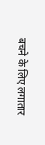बचने के लिए लगातार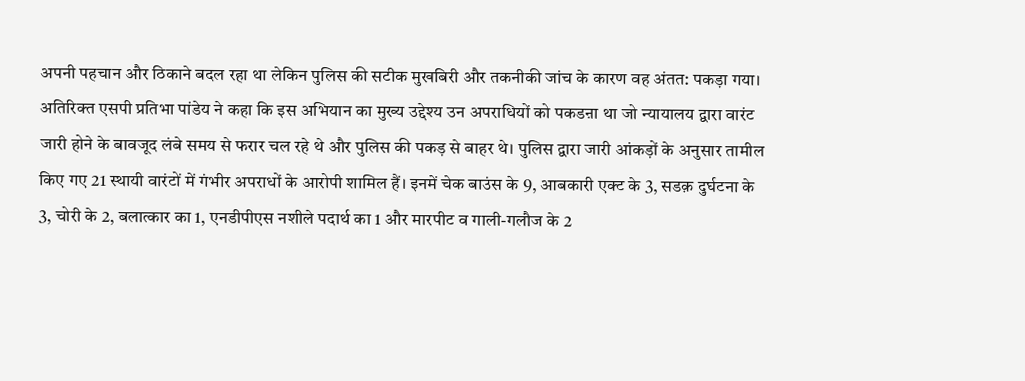अपनी पहचान और ठिकाने बदल रहा था लेकिन पुलिस की सटीक मुखबिरी और तकनीकी जांच के कारण वह अंतत: पकड़ा गया।
अतिरिक्त एसपी प्रतिभा पांडेय ने कहा कि इस अभियान का मुख्य उद्देश्य उन अपराधियों को पकडऩा था जो न्यायालय द्वारा वारंट जारी होने के बावजूद लंबे समय से फरार चल रहे थे और पुलिस की पकड़ से बाहर थे। पुलिस द्वारा जारी आंकड़ों के अनुसार तामील किए गए 21 स्थायी वारंटों में गंभीर अपराधों के आरोपी शामिल हैं। इनमें चेक बाउंस के 9, आबकारी एक्ट के 3, सडक़ दुर्घटना के 3, चोरी के 2, बलात्कार का 1, एनडीपीएस नशीले पदार्थ का 1 और मारपीट व गाली-गलौज के 2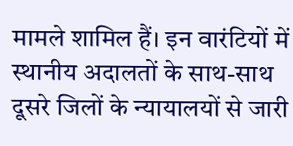मामले शामिल हैं। इन वारंटियों में स्थानीय अदालतों के साथ-साथ दूसरे जिलों के न्यायालयों से जारी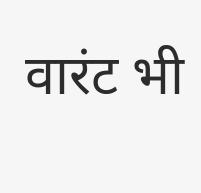वारंट भी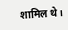शामिल थे।